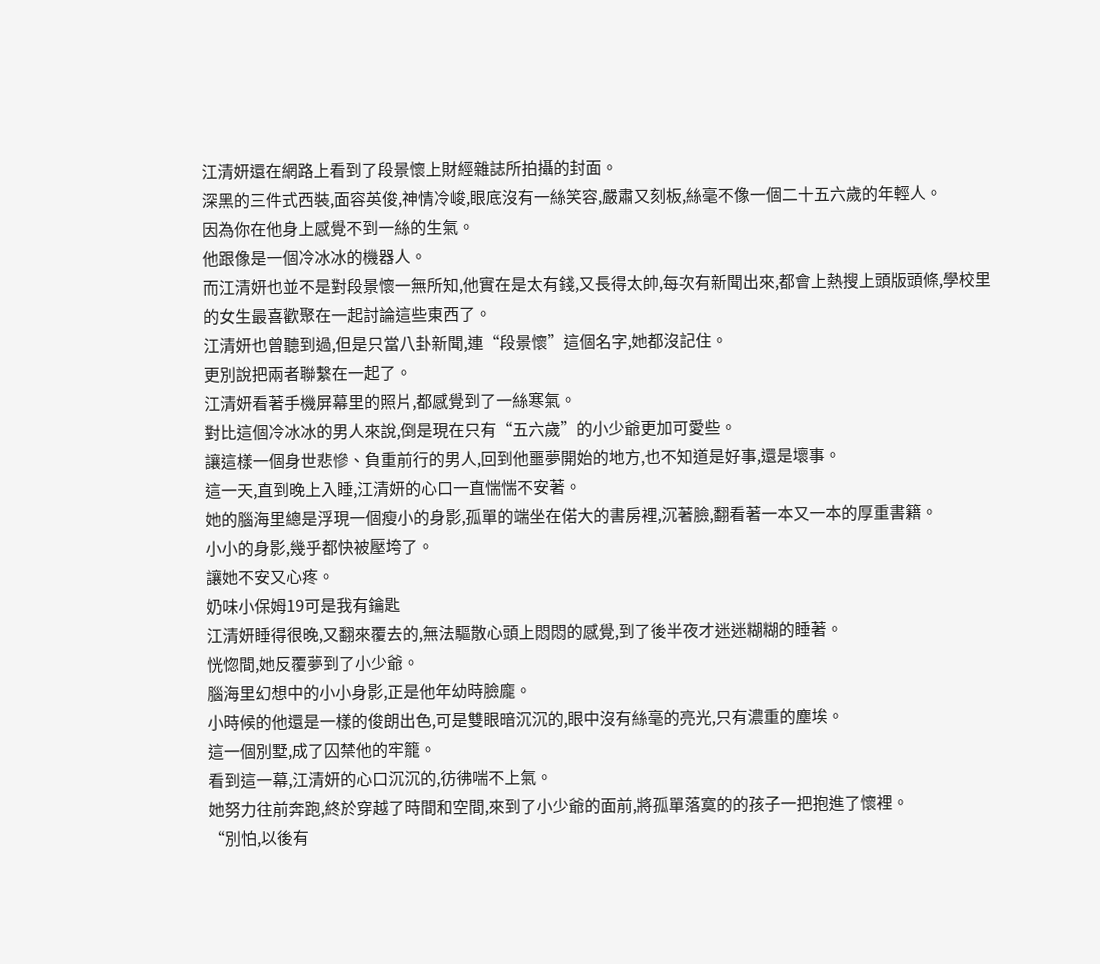江清妍還在網路上看到了段景懷上財經雜誌所拍攝的封面。
深黑的三件式西裝,面容英俊,神情冷峻,眼底沒有一絲笑容,嚴肅又刻板,絲毫不像一個二十五六歲的年輕人。
因為你在他身上感覺不到一絲的生氣。
他跟像是一個冷冰冰的機器人。
而江清妍也並不是對段景懷一無所知,他實在是太有錢,又長得太帥,每次有新聞出來,都會上熱搜上頭版頭條,學校里的女生最喜歡聚在一起討論這些東西了。
江清妍也曾聽到過,但是只當八卦新聞,連“段景懷”這個名字,她都沒記住。
更別說把兩者聯繫在一起了。
江清妍看著手機屏幕里的照片,都感覺到了一絲寒氣。
對比這個冷冰冰的男人來說,倒是現在只有“五六歲”的小少爺更加可愛些。
讓這樣一個身世悲慘、負重前行的男人,回到他噩夢開始的地方,也不知道是好事,還是壞事。
這一天,直到晚上入睡,江清妍的心口一直惴惴不安著。
她的腦海里總是浮現一個瘦小的身影,孤單的端坐在偌大的書房裡,沉著臉,翻看著一本又一本的厚重書籍。
小小的身影,幾乎都快被壓垮了。
讓她不安又心疼。
奶味小保姆19可是我有鑰匙
江清妍睡得很晚,又翻來覆去的,無法驅散心頭上悶悶的感覺,到了後半夜才迷迷糊糊的睡著。
恍惚間,她反覆夢到了小少爺。
腦海里幻想中的小小身影,正是他年幼時臉龐。
小時候的他還是一樣的俊朗出色,可是雙眼暗沉沉的,眼中沒有絲毫的亮光,只有濃重的塵埃。
這一個別墅,成了囚禁他的牢籠。
看到這一幕,江清妍的心口沉沉的,彷彿喘不上氣。
她努力往前奔跑,終於穿越了時間和空間,來到了小少爺的面前,將孤單落寞的的孩子一把抱進了懷裡。
“別怕,以後有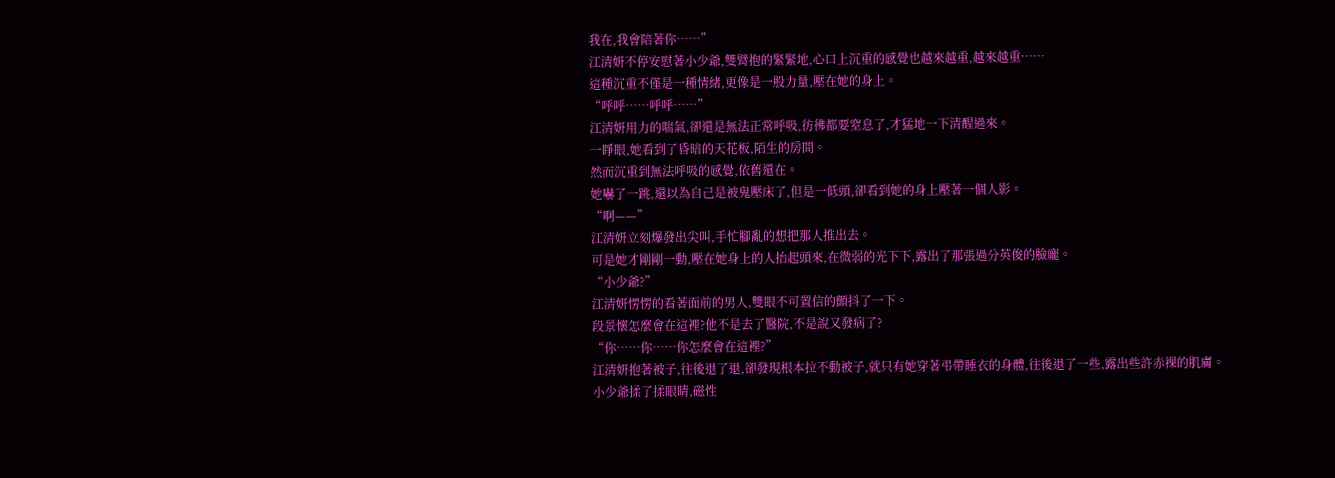我在,我會陪著你……”
江清妍不停安慰著小少爺,雙臂抱的緊緊地,心口上沉重的感覺也越來越重,越來越重……
這種沉重不僅是一種情緒,更像是一股力量,壓在她的身上。
“呼呼……呼呼……”
江清妍用力的喘氣,卻還是無法正常呼吸,彷彿都要窒息了,才猛地一下清醒過來。
一睜眼,她看到了昏暗的天花板,陌生的房間。
然而沉重到無法呼吸的感覺,依舊還在。
她嚇了一跳,還以為自己是被鬼壓床了,但是一低頭,卻看到她的身上壓著一個人影。
“啊——”
江清妍立刻爆發出尖叫,手忙腳亂的想把那人推出去。
可是她才剛剛一動,壓在她身上的人抬起頭來,在微弱的光下下,露出了那張過分英俊的臉龐。
“小少爺?”
江清妍愣愣的看著面前的男人,雙眼不可置信的顫抖了一下。
段景懷怎麼會在這裡?他不是去了醫院,不是說又發病了?
“你……你……你怎麼會在這裡?”
江清妍抱著被子,往後退了退,卻發現根本拉不動被子,就只有她穿著弔帶睡衣的身體,往後退了一些,露出些許赤裸的肌膚。
小少爺揉了揉眼睛,磁性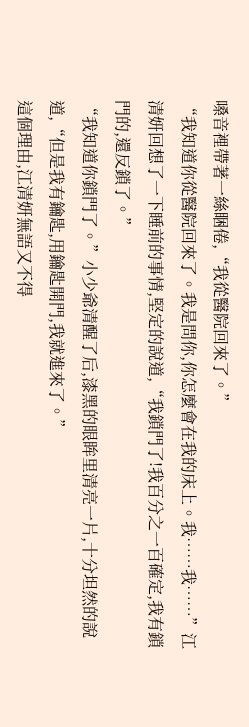嗓音裡帶著一絲睏倦,“我從醫院回來了。”
“我知道你從醫院回來了。我是問你,你怎麼會在我的床上。我……我……”江清妍回想了一下睡前的事情,堅定的說道,“我鎖門了!我百分之一百確定,我有鎖門的,還反鎖了。”
“我知道你鎖門了。”小少爺清醒了后,漆黑的眼眸里清亮一片,十分坦然的說道,“但是我有鑰匙,用鑰匙開門,我就進來了。”
這個理由,江清妍無語又不得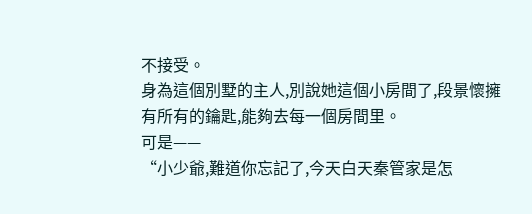不接受。
身為這個別墅的主人,別說她這個小房間了,段景懷擁有所有的鑰匙,能夠去每一個房間里。
可是——
“小少爺,難道你忘記了,今天白天秦管家是怎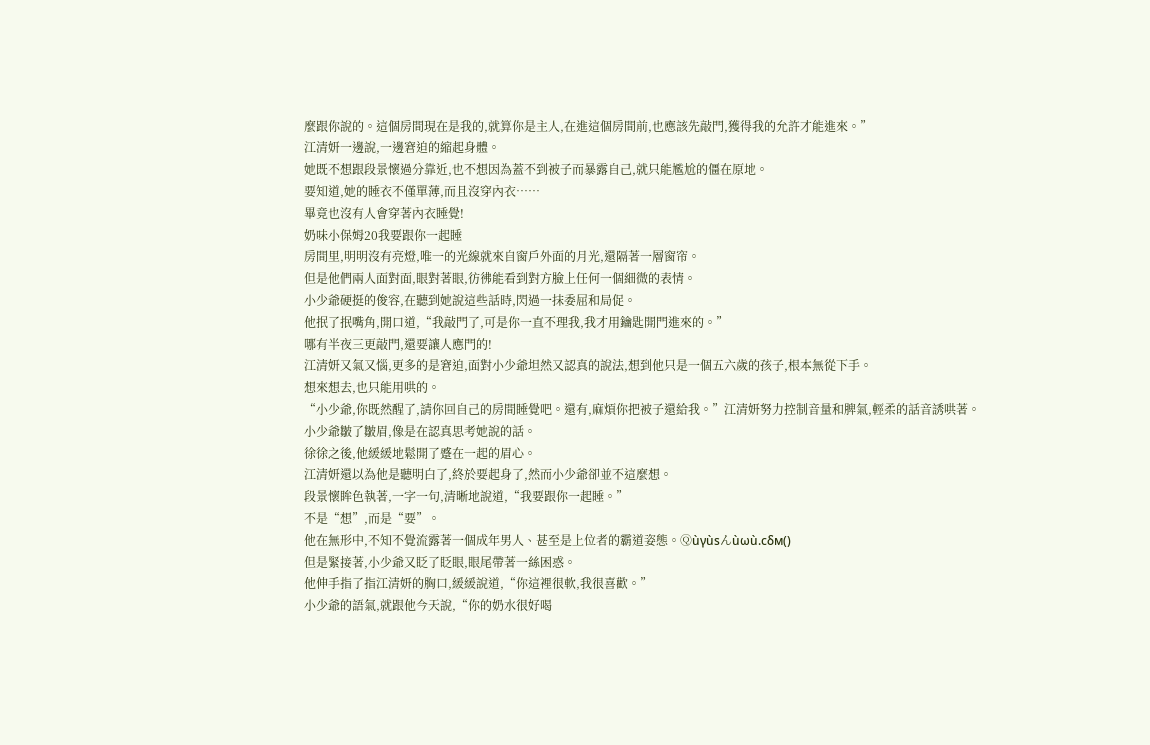麼跟你說的。這個房間現在是我的,就算你是主人,在進這個房間前,也應該先敲門,獲得我的允許才能進來。”
江清妍一邊說,一邊窘迫的縮起身體。
她既不想跟段景懷過分靠近,也不想因為蓋不到被子而暴露自己,就只能尷尬的僵在原地。
要知道,她的睡衣不僅單薄,而且沒穿內衣……
畢竟也沒有人會穿著內衣睡覺!
奶味小保姆20我要跟你一起睡
房間里,明明沒有亮燈,唯一的光線就來自窗戶外面的月光,還隔著一層窗帘。
但是他們兩人面對面,眼對著眼,彷彿能看到對方臉上任何一個細微的表情。
小少爺硬挺的俊容,在聽到她說這些話時,閃過一抹委屈和局促。
他抿了抿嘴角,開口道,“我敲門了,可是你一直不理我,我才用鑰匙開門進來的。”
哪有半夜三更敲門,還要讓人應門的!
江清妍又氣又惱,更多的是窘迫,面對小少爺坦然又認真的說法,想到他只是一個五六歲的孩子,根本無從下手。
想來想去,也只能用哄的。
“小少爺,你既然醒了,請你回自己的房間睡覺吧。還有,麻煩你把被子還給我。”江清妍努力控制音量和脾氣,輕柔的話音誘哄著。
小少爺皺了皺眉,像是在認真思考她說的話。
徐徐之後,他緩緩地鬆開了蹙在一起的眉心。
江清妍還以為他是聽明白了,終於要起身了,然而小少爺卻並不這麼想。
段景懷眸色執著,一字一句,清晰地說道,“我要跟你一起睡。”
不是“想”,而是“要”。
他在無形中,不知不覺流露著一個成年男人、甚至是上位者的霸道姿態。Ⓠùγùsんùωù.cδм()
但是緊接著,小少爺又眨了眨眼,眼尾帶著一絲困惑。
他伸手指了指江清妍的胸口,緩緩說道,“你這裡很軟,我很喜歡。”
小少爺的語氣,就跟他今天說,“你的奶水很好喝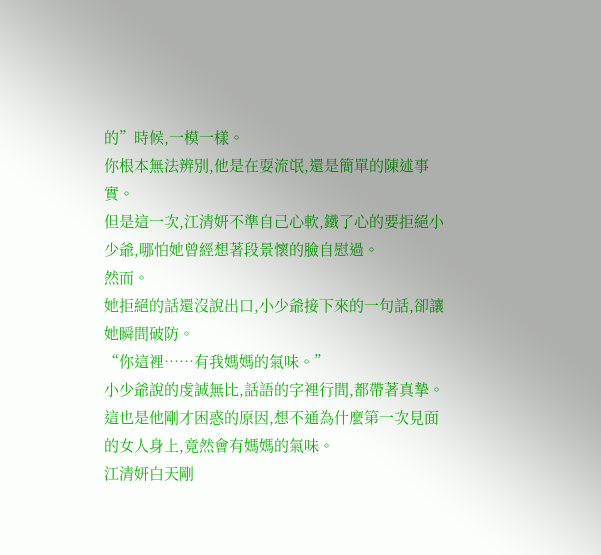的”時候,一模一樣。
你根本無法辨別,他是在耍流氓,還是簡單的陳述事實。
但是這一次,江清妍不準自己心軟,鐵了心的要拒絕小少爺,哪怕她曾經想著段景懷的臉自慰過。
然而。
她拒絕的話還沒說出口,小少爺接下來的一句話,卻讓她瞬間破防。
“你這裡……有我媽媽的氣味。”
小少爺說的虔誠無比,話語的字裡行間,都帶著真摯。
這也是他剛才困惑的原因,想不通為什麼第一次見面的女人身上,竟然會有媽媽的氣味。
江清妍白天剛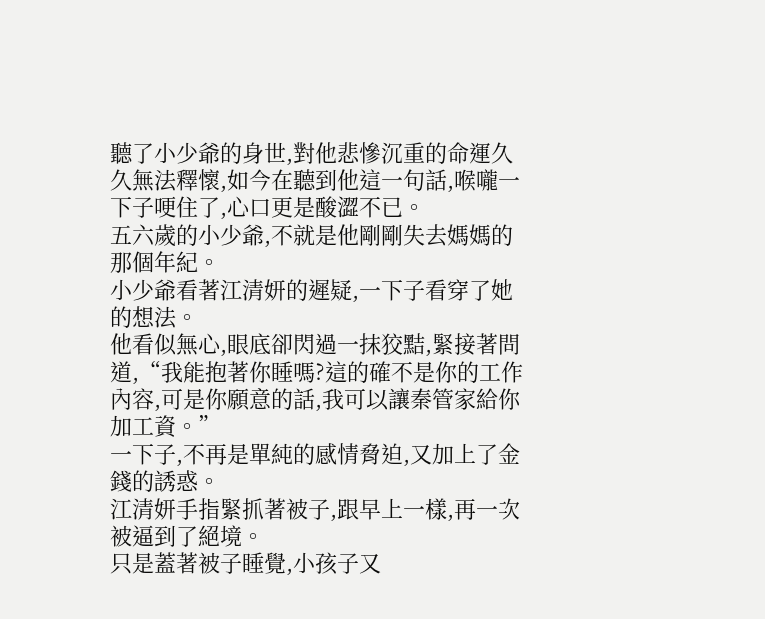聽了小少爺的身世,對他悲慘沉重的命運久久無法釋懷,如今在聽到他這一句話,喉嚨一下子哽住了,心口更是酸澀不已。
五六歲的小少爺,不就是他剛剛失去媽媽的那個年紀。
小少爺看著江清妍的遲疑,一下子看穿了她的想法。
他看似無心,眼底卻閃過一抹狡黠,緊接著問道,“我能抱著你睡嗎?這的確不是你的工作內容,可是你願意的話,我可以讓秦管家給你加工資。”
一下子,不再是單純的感情脅迫,又加上了金錢的誘惑。
江清妍手指緊抓著被子,跟早上一樣,再一次被逼到了絕境。
只是蓋著被子睡覺,小孩子又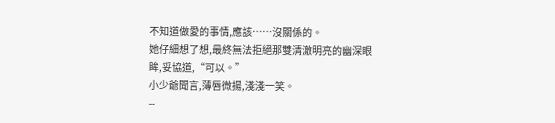不知道做愛的事情,應該……沒關係的。
她仔細想了想,最終無法拒絕那雙清澈明亮的幽深眼眸,妥協道,“可以。”
小少爺聞言,薄唇微揚,淺淺一笑。
--